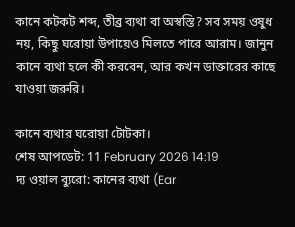কানে কটকট শব্দ, তীব্র ব্যথা বা অস্বস্তি? সব সময় ওষুধ নয়, কিছু ঘরোয়া উপায়েও মিলতে পারে আরাম। জানুন কানে ব্যথা হলে কী করবেন, আর কখন ডাক্তারের কাছে যাওয়া জরুরি।

কানে ব্যথার ঘরোয়া টোটকা।
শেষ আপডেট: 11 February 2026 14:19
দ্য ওয়াল ব্যুরো: কানের ব্যথা (Ear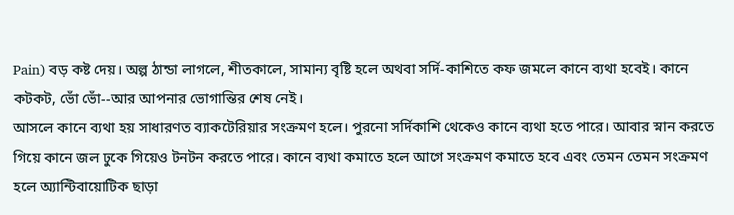Pain) বড় কষ্ট দেয়। অল্প ঠান্ডা লাগলে, শীতকালে, সামান্য বৃষ্টি হলে অথবা সর্দি-কাশিতে কফ জমলে কানে ব্যথা হবেই। কানে কটকট, ভোঁ ভোঁ--আর আপনার ভোগান্তির শেষ নেই।
আসলে কানে ব্যথা হয় সাধারণত ব্যাকটেরিয়ার সংক্রমণ হলে। পুরনো সর্দিকাশি থেকেও কানে ব্যথা হতে পারে। আবার স্নান করতে গিয়ে কানে জল ঢুকে গিয়েও টনটন করতে পারে। কানে ব্যথা কমাতে হলে আগে সংক্রমণ কমাতে হবে এবং তেমন তেমন সংক্রমণ হলে অ্যান্টিবায়োটিক ছাড়া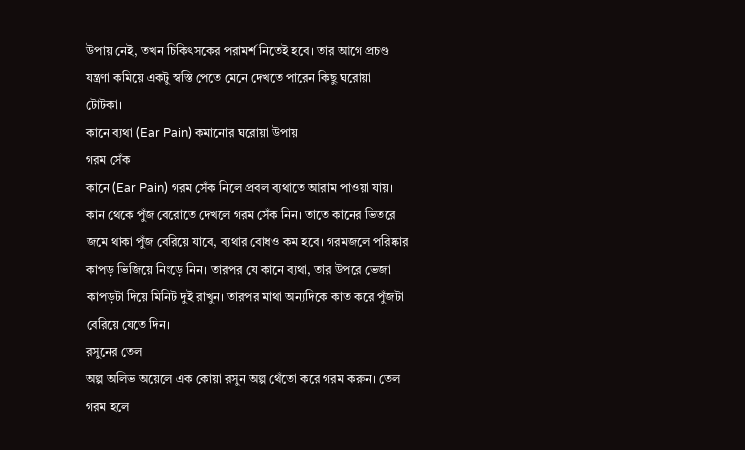উপায় নেই, তখন চিকিৎসকের পরামর্শ নিতেই হবে। তার আগে প্রচণ্ড যন্ত্রণা কমিয়ে একটু স্বস্তি পেতে মেনে দেখতে পারেন কিছু ঘরোয়া টোটকা।
কানে ব্যথা (Ear Pain) কমানোর ঘরোয়া উপায়
গরম সেঁক
কানে (Ear Pain) গরম সেঁক নিলে প্রবল ব্যথাতে আরাম পাওয়া যায়। কান থেকে পুঁজ বেরোতে দেখলে গরম সেঁক নিন। তাতে কানের ভিতরে জমে থাকা পুঁজ বেরিয়ে যাবে, ব্যথার বোধও কম হবে। গরমজলে পরিষ্কার কাপড় ভিজিয়ে নিংড়ে নিন। তারপর যে কানে ব্যথা, তার উপরে ভেজা কাপড়টা দিয়ে মিনিট দুই রাখুন। তারপর মাথা অন্যদিকে কাত করে পুঁজটা বেরিয়ে যেতে দিন।
রসুনের তেল
অল্প অলিভ অয়েলে এক কোয়া রসুন অল্প থেঁতো করে গরম করুন। তেল গরম হলে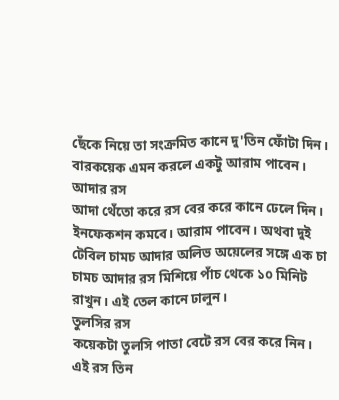ছেঁকে নিয়ে তা সংক্রমিত কানে দু'তিন ফোঁটা দিন। বারকয়েক এমন করলে একটু আরাম পাবেন।
আদার রস
আদা থেঁতো করে রস বের করে কানে ঢেলে দিন। ইনফেকশন কমবে। আরাম পাবেন। অথবা দুই টেবিল চামচ আদার অলিভ অয়েলের সঙ্গে এক চা চামচ আদার রস মিশিয়ে পাঁচ থেকে ১০ মিনিট রাখুন। এই তেল কানে ঢালুন।
তুলসির রস
কয়েকটা তুলসি পাতা বেটে রস বের করে নিন। এই রস তিন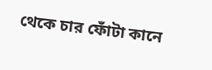থেকে চার ফোঁটা কানে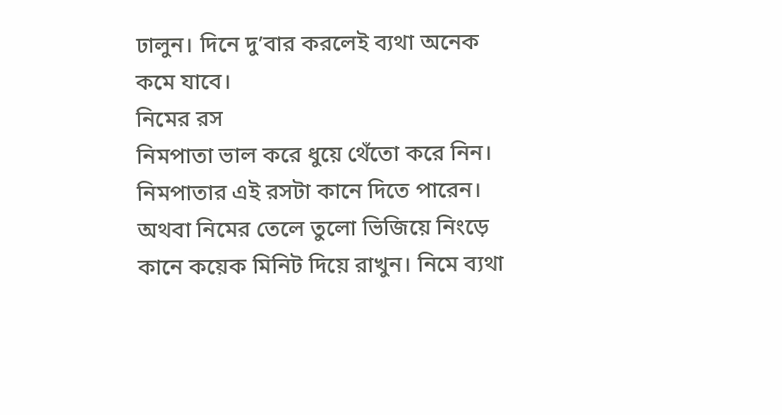ঢালুন। দিনে দু’বার করলেই ব্যথা অনেক কমে যাবে।
নিমের রস
নিমপাতা ভাল করে ধুয়ে থেঁতো করে নিন। নিমপাতার এই রসটা কানে দিতে পারেন। অথবা নিমের তেলে তুলো ভিজিয়ে নিংড়ে কানে কয়েক মিনিট দিয়ে রাখুন। নিমে ব্যথা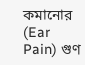কমানোর (Ear Pain) গুণ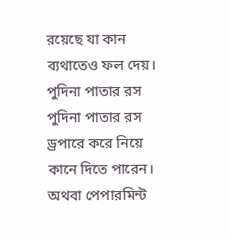রয়েছে যা কান ব্যথাতেও ফল দেয়।
পুদিনা পাতার রস
পুদিনা পাতার রস ড্রপারে করে নিয়ে কানে দিতে পারেন। অথবা পেপারমিন্ট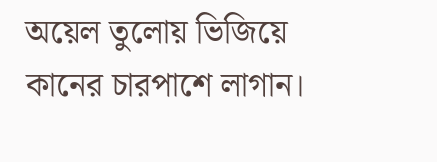অয়েল তুলোয় ভিজিয়ে কানের চারপাশে লাগান।